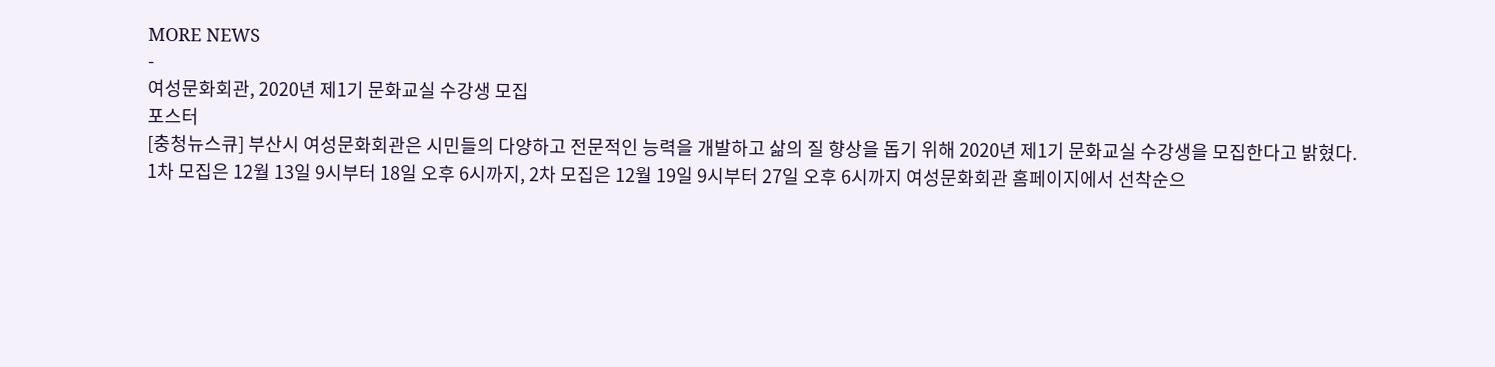MORE NEWS
-
여성문화회관, 2020년 제1기 문화교실 수강생 모집
포스터
[충청뉴스큐] 부산시 여성문화회관은 시민들의 다양하고 전문적인 능력을 개발하고 삶의 질 향상을 돕기 위해 2020년 제1기 문화교실 수강생을 모집한다고 밝혔다.
1차 모집은 12월 13일 9시부터 18일 오후 6시까지, 2차 모집은 12월 19일 9시부터 27일 오후 6시까지 여성문화회관 홈페이지에서 선착순으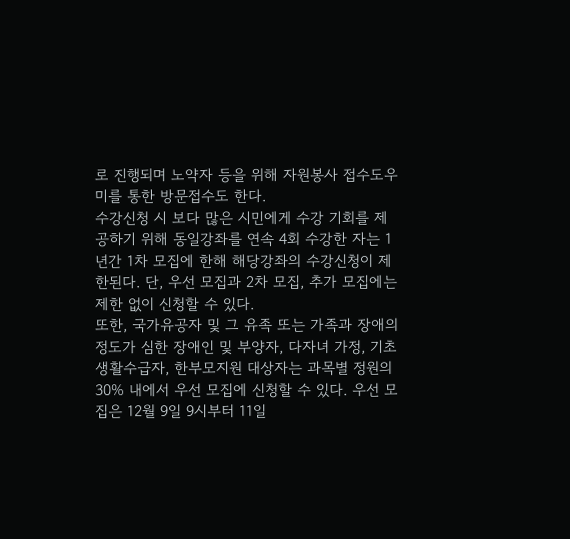로 진행되며 노약자 등을 위해 자원봉사 접수도우미를 통한 방문접수도 한다.
수강신청 시 보다 많은 시민에게 수강 기회를 제공하기 위해 동일강좌를 연속 4회 수강한 자는 1년간 1차 모집에 한해 해당강좌의 수강신청이 제한된다. 단, 우선 모집과 2차 모집, 추가 모집에는 제한 없이 신청할 수 있다.
또한, 국가유공자 및 그 유족 또는 가족과 장애의 정도가 심한 장애인 및 부양자, 다자녀 가정, 기초생활수급자, 한부모지원 대상자는 과목별 정원의 30% 내에서 우선 모집에 신청할 수 있다. 우선 모집은 12월 9일 9시부터 11일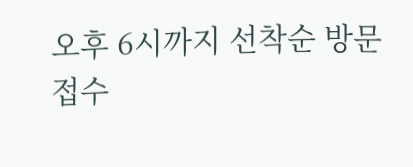오후 6시까지 선착순 방문 접수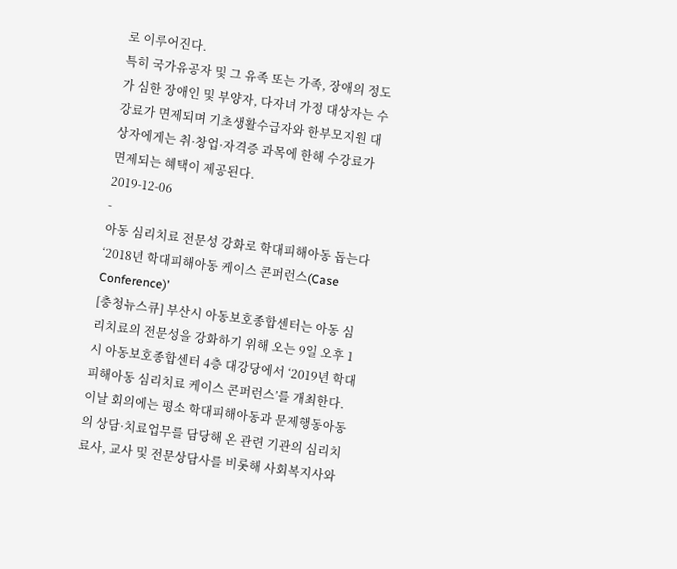로 이루어진다.
특히 국가유공자 및 그 유족 또는 가족, 장애의 정도가 심한 장애인 및 부양자, 다자녀 가정 대상자는 수강료가 면제되며 기초생활수급자와 한부모지원 대상자에게는 취·창업·자격증 과목에 한해 수강료가 면제되는 혜택이 제공된다.
2019-12-06
-
아동 심리치료 전문성 강화로 학대피해아동 돕는다
‘2018년 학대피해아동 케이스 콘퍼런스(Case Conference)’
[충청뉴스큐] 부산시 아동보호종합센터는 아동 심리치료의 전문성을 강화하기 위해 오는 9일 오후 1시 아동보호종합센터 4층 대강당에서 ‘2019년 학대피해아동 심리치료 케이스 콘퍼런스’를 개최한다.
이날 회의에는 평소 학대피해아동과 문제행동아동의 상담·치료업무를 담당해 온 관련 기관의 심리치료사, 교사 및 전문상담사를 비롯해 사회복지사와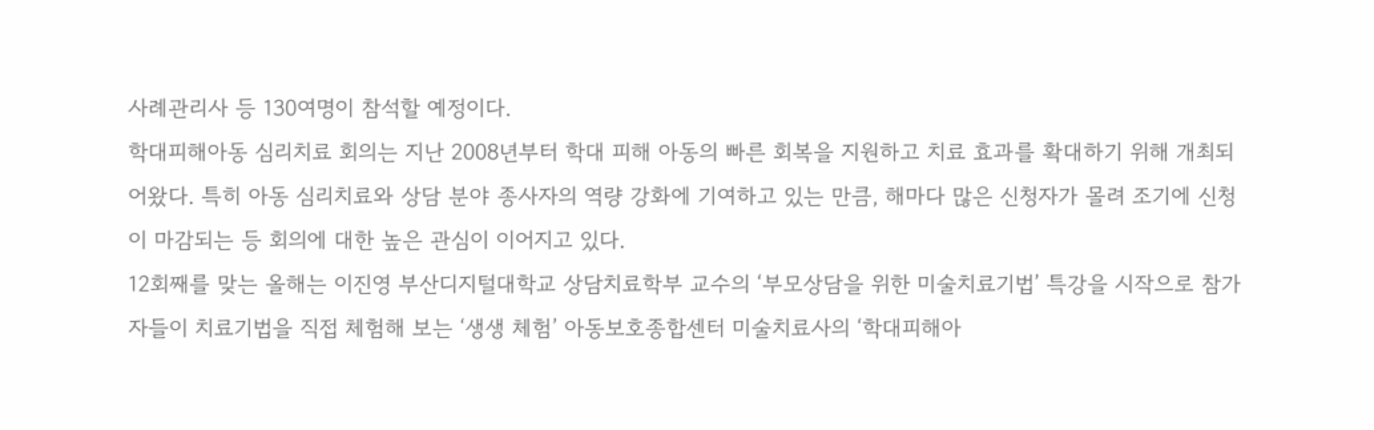사례관리사 등 130여명이 참석할 예정이다.
학대피해아동 심리치료 회의는 지난 2008년부터 학대 피해 아동의 빠른 회복을 지원하고 치료 효과를 확대하기 위해 개최되어왔다. 특히 아동 심리치료와 상담 분야 종사자의 역량 강화에 기여하고 있는 만큼, 해마다 많은 신청자가 몰려 조기에 신청이 마감되는 등 회의에 대한 높은 관심이 이어지고 있다.
12회째를 맞는 올해는 이진영 부산디지털대학교 상담치료학부 교수의 ‘부모상담을 위한 미술치료기법’ 특강을 시작으로 참가자들이 치료기법을 직접 체험해 보는 ‘생생 체험’ 아동보호종합센터 미술치료사의 ‘학대피해아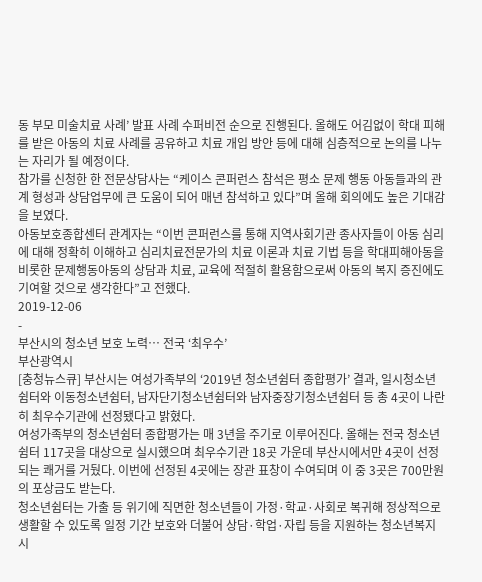동 부모 미술치료 사례’ 발표 사례 수퍼비전 순으로 진행된다. 올해도 어김없이 학대 피해를 받은 아동의 치료 사례를 공유하고 치료 개입 방안 등에 대해 심층적으로 논의를 나누는 자리가 될 예정이다.
참가를 신청한 한 전문상담사는 “케이스 콘퍼런스 참석은 평소 문제 행동 아동들과의 관계 형성과 상담업무에 큰 도움이 되어 매년 참석하고 있다”며 올해 회의에도 높은 기대감을 보였다.
아동보호종합센터 관계자는 “이번 콘퍼런스를 통해 지역사회기관 종사자들이 아동 심리에 대해 정확히 이해하고 심리치료전문가의 치료 이론과 치료 기법 등을 학대피해아동을 비롯한 문제행동아동의 상담과 치료, 교육에 적절히 활용함으로써 아동의 복지 증진에도 기여할 것으로 생각한다”고 전했다.
2019-12-06
-
부산시의 청소년 보호 노력… 전국 ‘최우수’
부산광역시
[충청뉴스큐] 부산시는 여성가족부의 ‘2019년 청소년쉼터 종합평가’ 결과, 일시청소년쉼터와 이동청소년쉼터, 남자단기청소년쉼터와 남자중장기청소년쉼터 등 총 4곳이 나란히 최우수기관에 선정됐다고 밝혔다.
여성가족부의 청소년쉼터 종합평가는 매 3년을 주기로 이루어진다. 올해는 전국 청소년쉼터 117곳을 대상으로 실시했으며 최우수기관 18곳 가운데 부산시에서만 4곳이 선정되는 쾌거를 거뒀다. 이번에 선정된 4곳에는 장관 표창이 수여되며 이 중 3곳은 700만원의 포상금도 받는다.
청소년쉼터는 가출 등 위기에 직면한 청소년들이 가정·학교·사회로 복귀해 정상적으로 생활할 수 있도록 일정 기간 보호와 더불어 상담·학업·자립 등을 지원하는 청소년복지시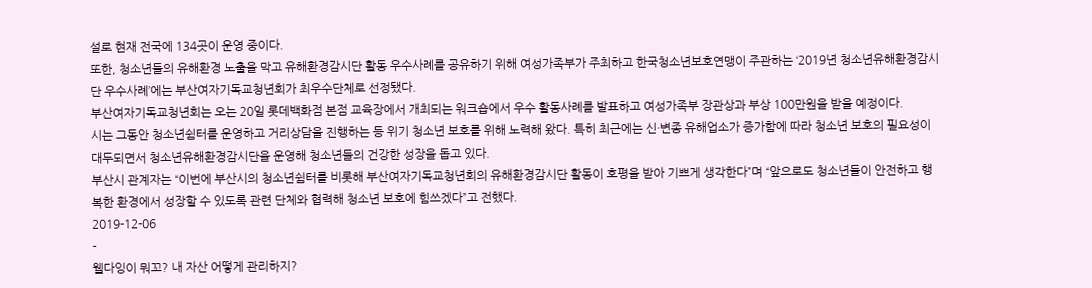설로 현재 전국에 134곳이 운영 중이다.
또한, 청소년들의 유해환경 노출을 막고 유해환경감시단 활동 우수사례를 공유하기 위해 여성가족부가 주최하고 한국청소년보호연맹이 주관하는 ‘2019년 청소년유해환경감시단 우수사례’에는 부산여자기독교청년회가 최우수단체로 선정됐다.
부산여자기독교청년회는 오는 20일 롯데백화점 본점 교육장에서 개최되는 워크숍에서 우수 활동사례를 발표하고 여성가족부 장관상과 부상 100만원을 받을 예정이다.
시는 그동안 청소년쉼터를 운영하고 거리상담을 진행하는 등 위기 청소년 보호를 위해 노력해 왔다. 특히 최근에는 신·변종 유해업소가 증가함에 따라 청소년 보호의 필요성이 대두되면서 청소년유해환경감시단을 운영해 청소년들의 건강한 성장을 돕고 있다.
부산시 관계자는 “이번에 부산시의 청소년쉼터를 비롯해 부산여자기독교청년회의 유해환경감시단 활동이 호평을 받아 기쁘게 생각한다”며 “앞으로도 청소년들이 안전하고 행복한 환경에서 성장할 수 있도록 관련 단체와 협력해 청소년 보호에 힘쓰겠다”고 전했다.
2019-12-06
-
웰다잉이 뭐꼬? 내 자산 어떻게 관리하지?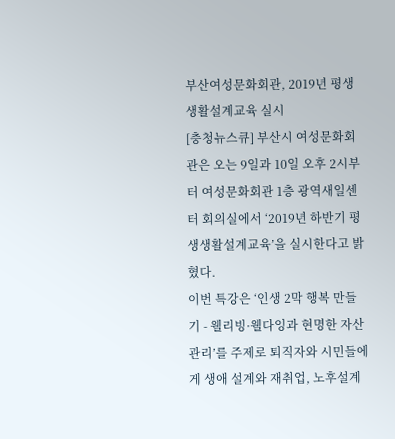부산여성문화회관, 2019년 평생생활설계교육 실시
[충청뉴스큐] 부산시 여성문화회관은 오는 9일과 10일 오후 2시부터 여성문화회관 1층 광역새일센터 회의실에서 ‘2019년 하반기 평생생활설계교육’을 실시한다고 밝혔다.
이번 특강은 ‘인생 2막 행복 만들기 - 웰리빙·웰다잉과 현명한 자산관리’를 주제로 퇴직자와 시민들에게 생애 설계와 재취업, 노후설계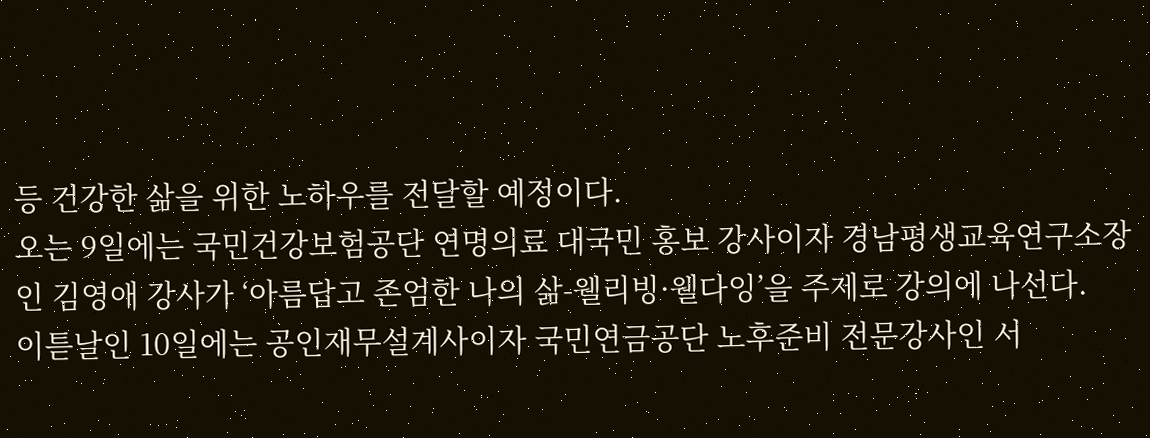등 건강한 삶을 위한 노하우를 전달할 예정이다.
오는 9일에는 국민건강보험공단 연명의료 대국민 홍보 강사이자 경남평생교육연구소장인 김영애 강사가 ‘아름답고 존엄한 나의 삶-웰리빙·웰다잉’을 주제로 강의에 나선다.
이튿날인 10일에는 공인재무설계사이자 국민연금공단 노후준비 전문강사인 서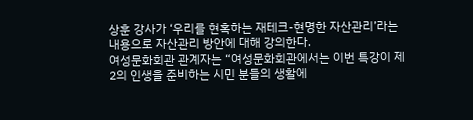상훈 강사가 ‘우리를 현혹하는 재테크-현명한 자산관리’라는 내용으로 자산관리 방안에 대해 강의한다.
여성문화회관 관계자는 “여성문화회관에서는 이번 특강이 제2의 인생을 준비하는 시민 분들의 생활에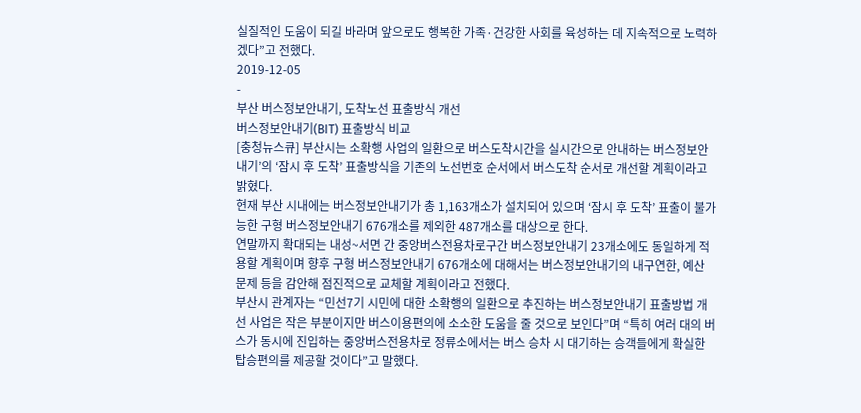실질적인 도움이 되길 바라며 앞으로도 행복한 가족·건강한 사회를 육성하는 데 지속적으로 노력하겠다”고 전했다.
2019-12-05
-
부산 버스정보안내기, 도착노선 표출방식 개선
버스정보안내기(BIT) 표출방식 비교
[충청뉴스큐] 부산시는 소확행 사업의 일환으로 버스도착시간을 실시간으로 안내하는 버스정보안내기’의 ‘잠시 후 도착’ 표출방식을 기존의 노선번호 순서에서 버스도착 순서로 개선할 계획이라고 밝혔다.
현재 부산 시내에는 버스정보안내기가 총 1,163개소가 설치되어 있으며 ‘잠시 후 도착’ 표출이 불가능한 구형 버스정보안내기 676개소를 제외한 487개소를 대상으로 한다.
연말까지 확대되는 내성~서면 간 중앙버스전용차로구간 버스정보안내기 23개소에도 동일하게 적용할 계획이며 향후 구형 버스정보안내기 676개소에 대해서는 버스정보안내기의 내구연한, 예산 문제 등을 감안해 점진적으로 교체할 계획이라고 전했다.
부산시 관계자는 “민선7기 시민에 대한 소확행의 일환으로 추진하는 버스정보안내기 표출방법 개선 사업은 작은 부분이지만 버스이용편의에 소소한 도움을 줄 것으로 보인다”며 “특히 여러 대의 버스가 동시에 진입하는 중앙버스전용차로 정류소에서는 버스 승차 시 대기하는 승객들에게 확실한 탑승편의를 제공할 것이다”고 말했다.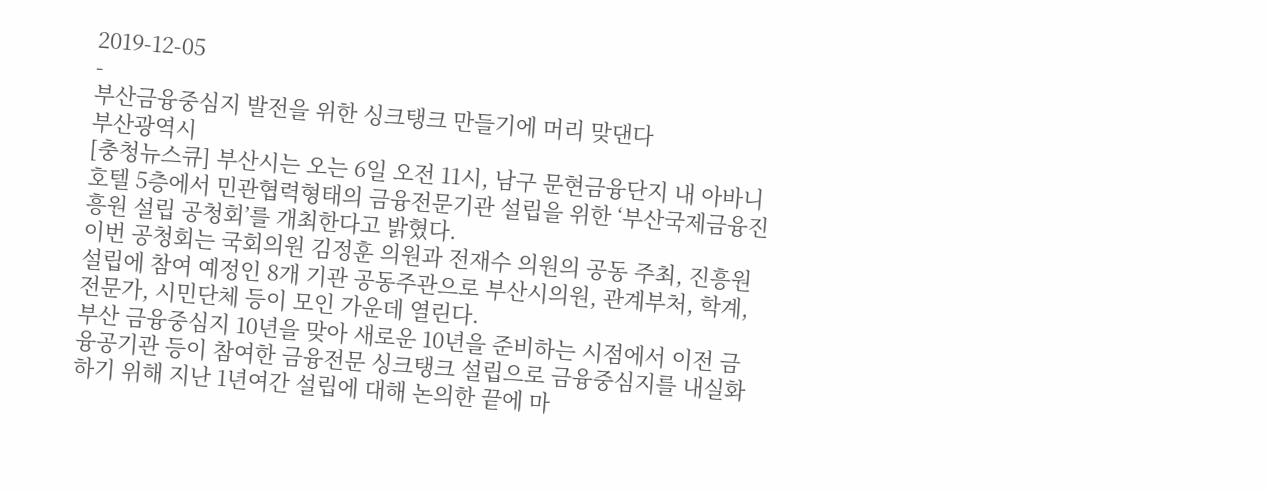2019-12-05
-
부산금융중심지 발전을 위한 싱크탱크 만들기에 머리 맞댄다
부산광역시
[충청뉴스큐] 부산시는 오는 6일 오전 11시, 남구 문현금융단지 내 아바니호텔 5층에서 민관협력형태의 금융전문기관 설립을 위한 ‘부산국제금융진흥원 설립 공청회’를 개최한다고 밝혔다.
이번 공청회는 국회의원 김정훈 의원과 전재수 의원의 공동 주최, 진흥원 설립에 참여 예정인 8개 기관 공동주관으로 부산시의원, 관계부처, 학계, 전문가, 시민단체 등이 모인 가운데 열린다.
부산 금융중심지 10년을 맞아 새로운 10년을 준비하는 시점에서 이전 금융공기관 등이 참여한 금융전문 싱크탱크 설립으로 금융중심지를 내실화하기 위해 지난 1년여간 설립에 대해 논의한 끝에 마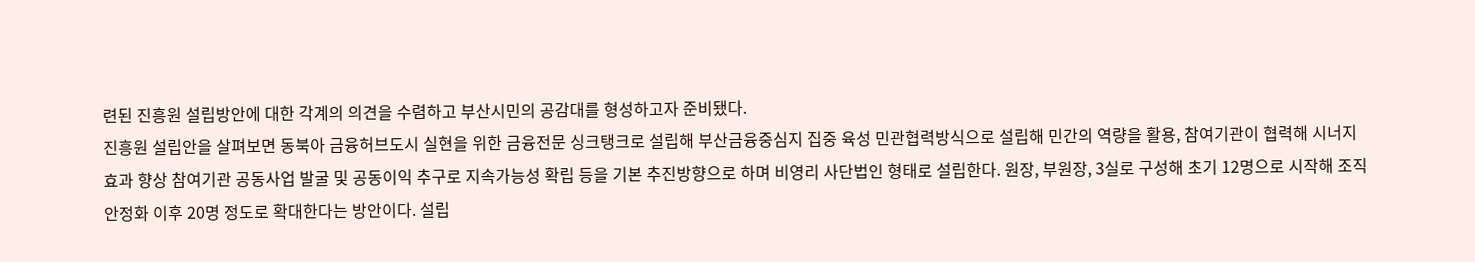련된 진흥원 설립방안에 대한 각계의 의견을 수렴하고 부산시민의 공감대를 형성하고자 준비됐다.
진흥원 설립안을 살펴보면 동북아 금융허브도시 실현을 위한 금융전문 싱크탱크로 설립해 부산금융중심지 집중 육성 민관협력방식으로 설립해 민간의 역량을 활용, 참여기관이 협력해 시너지효과 향상 참여기관 공동사업 발굴 및 공동이익 추구로 지속가능성 확립 등을 기본 추진방향으로 하며 비영리 사단법인 형태로 설립한다. 원장, 부원장, 3실로 구성해 초기 12명으로 시작해 조직 안정화 이후 20명 정도로 확대한다는 방안이다. 설립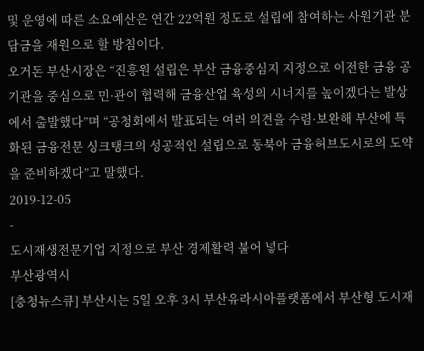및 운영에 따른 소요예산은 연간 22억원 정도로 설립에 참여하는 사원기관 분담금을 재원으로 할 방침이다.
오거돈 부산시장은 “진흥원 설립은 부산 금융중심지 지정으로 이전한 금융 공기관을 중심으로 민·관이 협력해 금융산업 육성의 시너지를 높이겠다는 발상에서 출발했다”며 “공청회에서 발표되는 여러 의견을 수렴·보완해 부산에 특화된 금융전문 싱크탱크의 성공적인 설립으로 동북아 금융허브도시로의 도약을 준비하겠다”고 말했다.
2019-12-05
-
도시재생전문기업 지정으로 부산 경제활력 불어 넣다
부산광역시
[충청뉴스큐] 부산시는 5일 오후 3시 부산유라시아플랫폼에서 부산형 도시재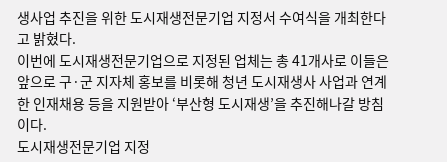생사업 추진을 위한 도시재생전문기업 지정서 수여식을 개최한다고 밝혔다.
이번에 도시재생전문기업으로 지정된 업체는 총 41개사로 이들은 앞으로 구·군 지자체 홍보를 비롯해 청년 도시재생사 사업과 연계한 인재채용 등을 지원받아 ‘부산형 도시재생’을 추진해나갈 방침이다.
도시재생전문기업 지정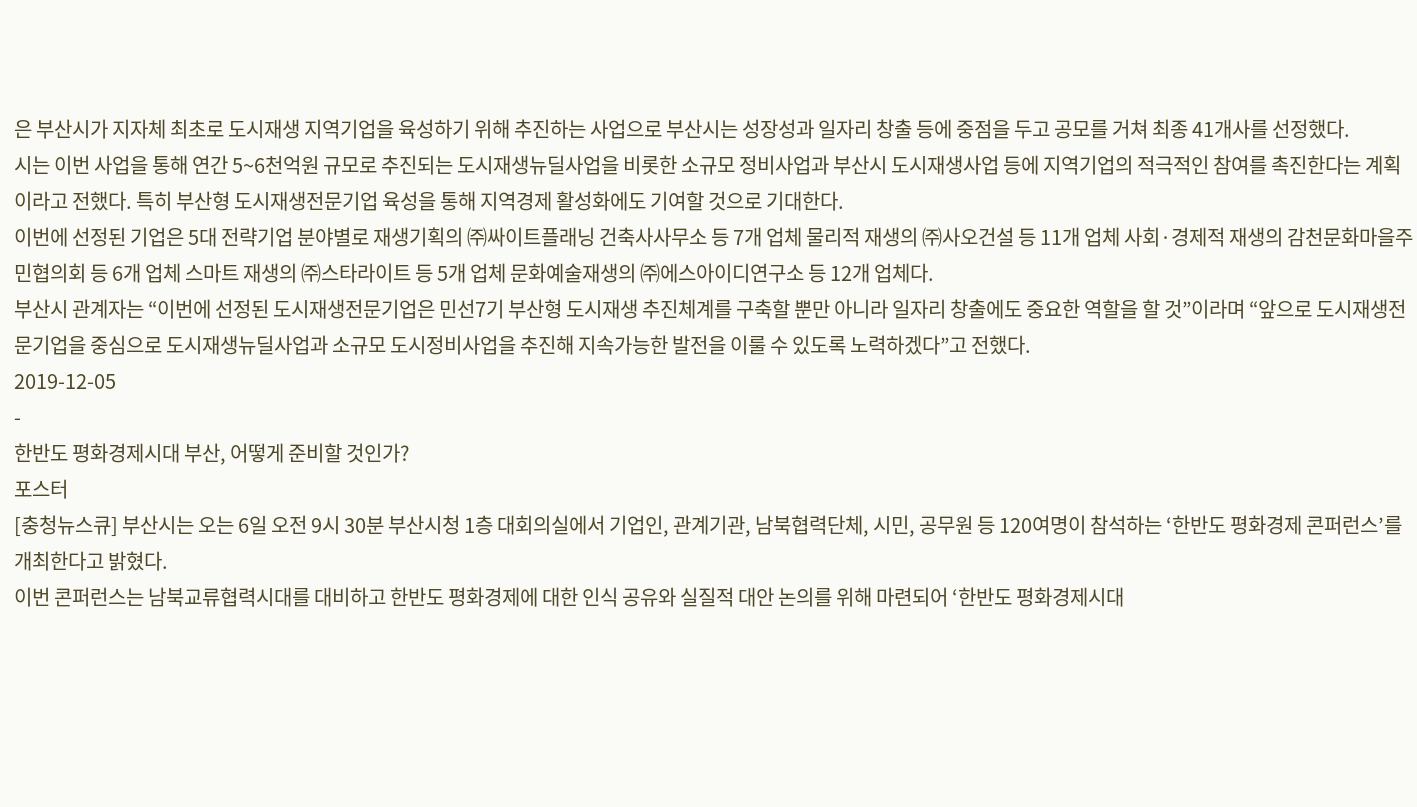은 부산시가 지자체 최초로 도시재생 지역기업을 육성하기 위해 추진하는 사업으로 부산시는 성장성과 일자리 창출 등에 중점을 두고 공모를 거쳐 최종 41개사를 선정했다.
시는 이번 사업을 통해 연간 5~6천억원 규모로 추진되는 도시재생뉴딜사업을 비롯한 소규모 정비사업과 부산시 도시재생사업 등에 지역기업의 적극적인 참여를 촉진한다는 계획이라고 전했다. 특히 부산형 도시재생전문기업 육성을 통해 지역경제 활성화에도 기여할 것으로 기대한다.
이번에 선정된 기업은 5대 전략기업 분야별로 재생기획의 ㈜싸이트플래닝 건축사사무소 등 7개 업체 물리적 재생의 ㈜사오건설 등 11개 업체 사회·경제적 재생의 감천문화마을주민협의회 등 6개 업체 스마트 재생의 ㈜스타라이트 등 5개 업체 문화예술재생의 ㈜에스아이디연구소 등 12개 업체다.
부산시 관계자는 “이번에 선정된 도시재생전문기업은 민선7기 부산형 도시재생 추진체계를 구축할 뿐만 아니라 일자리 창출에도 중요한 역할을 할 것”이라며 “앞으로 도시재생전문기업을 중심으로 도시재생뉴딜사업과 소규모 도시정비사업을 추진해 지속가능한 발전을 이룰 수 있도록 노력하겠다”고 전했다.
2019-12-05
-
한반도 평화경제시대 부산, 어떻게 준비할 것인가?
포스터
[충청뉴스큐] 부산시는 오는 6일 오전 9시 30분 부산시청 1층 대회의실에서 기업인, 관계기관, 남북협력단체, 시민, 공무원 등 120여명이 참석하는 ‘한반도 평화경제 콘퍼런스’를 개최한다고 밝혔다.
이번 콘퍼런스는 남북교류협력시대를 대비하고 한반도 평화경제에 대한 인식 공유와 실질적 대안 논의를 위해 마련되어 ‘한반도 평화경제시대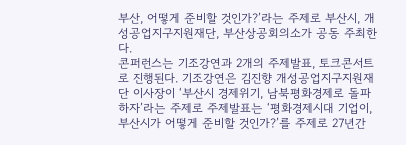부산, 어떻게 준비할 것인가?’라는 주제로 부산시, 개성공업지구지원재단, 부산상공회의소가 공동 주최한다.
콘퍼런스는 기조강연과 2개의 주제발표, 토크콘서트로 진행된다. 기조강연은 김진향 개성공업지구지원재단 이사장이 ‘부산시 경제위기, 남북평화경제로 돌파하자’라는 주제로 주제발표는 ‘평화경제시대 기업이, 부산시가 어떻게 준비할 것인가?’를 주제로 27년간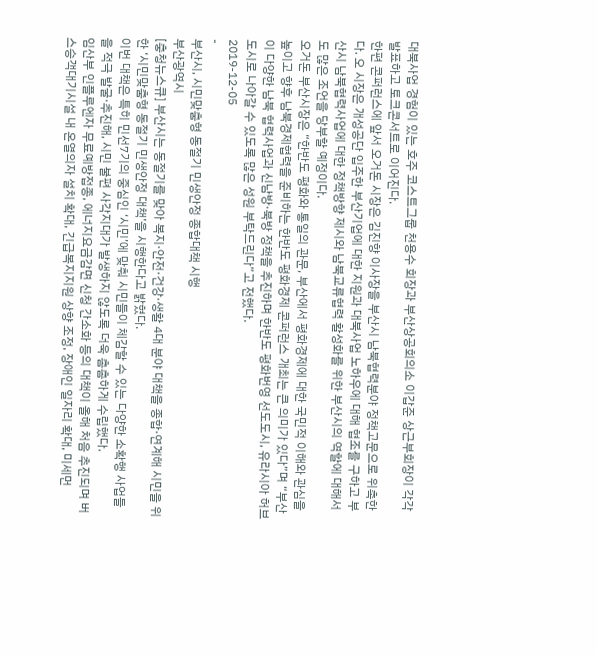대북사업 경험이 있는 호주 코스트그룹 천용수 회장과 부산상공회의소 이갑준 상근부회장이 각각 발표하고 토크콘서트로 이어진다.
한편 콘퍼런스에 앞서 오거돈 시장은 김진향 이사장을 부산시 남북협력분야 정책고문으로 위촉한다. 오 시장은 개성공단 입주한 부산기업에 대한 지원과 대북사업 노하우에 대해 협조를 구하고 부산시 남북협력사업에 대한 정책방향 제시와 남북교류협력 활성화를 위한 부산시의 역할에 대해서도 많은 조언을 당부할 예정이다.
오거돈 부산시장은 “한반도 평화와 통일의 관문, 부산에서 평화경제에 대한 국민적 이해와 관심을 높이고 향후 남북경제협력을 준비하는 한반도 평화경제 콘퍼런스 개최는 큰 의미가 있다”며 “부산이 다양한 남북 협력사업과 신남방·북방 정책을 추진하며 한반도 평화번영 선도도시, 유라시아 허브도시로 나아갈 수 있도록 많은 성원 부탁드린다”고 전했다.
2019-12-05
-
부산시, 시민맞춤형 동절기 민생안정 종합대책 시행
부산광역시
[충청뉴스큐] 부산시는 동절기를 맞아 복지·안전·건강·생활 4대 분야 대책을 종합·연계해 시민을 위한 ‘시민맞춤형 동절기 민생안정 대책’을 시행한다고 밝혔다.
이번 대책은 특히 민선7기의 중심인 ‘시민’에 맞춰 시민들이 체감할 수 있는 다양한 소확행 사업들을 적극 발굴·추진해, 시민 불편 사각지대가 발생하지 않도록 더욱 촘촘하게 수립했다.
임산부 인플루엔자 무료예방접종, 에너지요금감면 신청 간소화 등의 대책이 올해 처음 추진되며 버스승객대기시설 내 온열의자 설치 확대, 긴급복지지원 상향 조정, 장애인 일자리 확대, 미세먼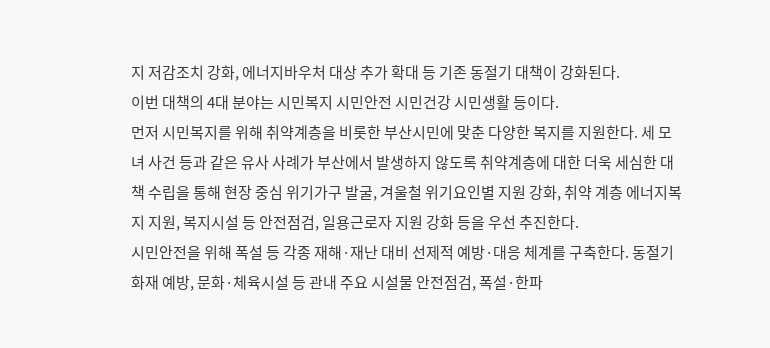지 저감조치 강화, 에너지바우처 대상 추가 확대 등 기존 동절기 대책이 강화된다.
이번 대책의 4대 분야는 시민복지 시민안전 시민건강 시민생활 등이다.
먼저 시민복지를 위해 취약계층을 비롯한 부산시민에 맞춘 다양한 복지를 지원한다. 세 모녀 사건 등과 같은 유사 사례가 부산에서 발생하지 않도록 취약계층에 대한 더욱 세심한 대책 수립을 통해 현장 중심 위기가구 발굴, 겨울철 위기요인별 지원 강화, 취약 계층 에너지복지 지원, 복지시설 등 안전점검, 일용근로자 지원 강화 등을 우선 추진한다.
시민안전을 위해 폭설 등 각종 재해·재난 대비 선제적 예방·대응 체계를 구축한다. 동절기 화재 예방, 문화·체육시설 등 관내 주요 시설물 안전점검, 폭설·한파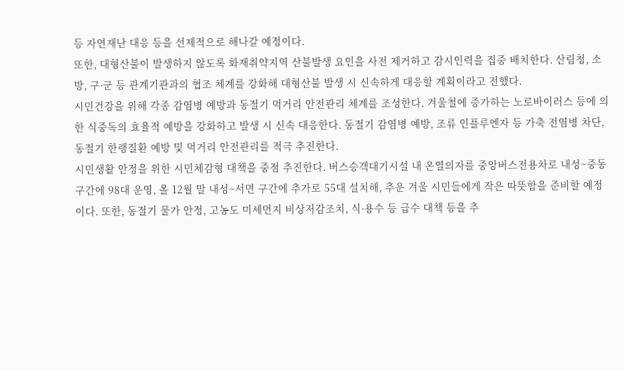등 자연재난 대응 등을 선제적으로 해나갈 예정이다.
또한, 대형산불이 발생하지 않도록 화재취약지역 산불발생 요인을 사전 제거하고 감시인력을 집중 배치한다. 산림청, 소방, 구·군 등 관계기관과의 협조 체계를 강화해 대형산불 발생 시 신속하게 대응할 계획이라고 전했다.
시민건강을 위해 각종 감염병 예방과 동절기 먹거리 안전관리 체계를 조성한다. 겨울철에 증가하는 노로바이러스 등에 의한 식중독의 효율적 예방을 강화하고 발생 시 신속 대응한다. 동절기 감염병 예방, 조류 인플루엔자 등 가축 전염병 차단, 동절기 한랭질환 예방 및 먹거리 안전관리를 적극 추진한다.
시민생활 안정을 위한 시민체감형 대책을 중점 추진한다. 버스승객대기시설 내 온열의자를 중앙버스전용차로 내성~중동 구간에 98대 운영, 올 12월 말 내성~서면 구간에 추가로 55대 설치해, 추운 겨울 시민들에게 작은 따뜻함을 준비할 예정이다. 또한, 동절기 물가 안정, 고농도 미세먼지 비상저감조치, 식·용수 등 급수 대책 등을 추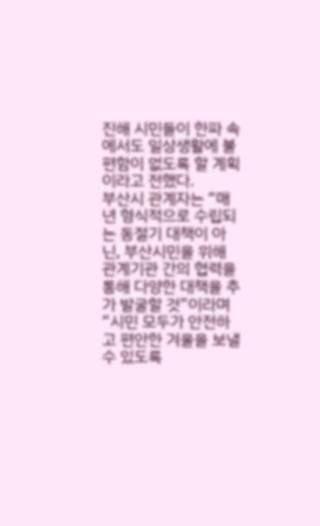진해 시민들이 한파 속에서도 일상생활에 불편함이 없도록 할 계획이라고 전했다.
부산시 관계자는 “매년 형식적으로 수립되는 동절기 대책이 아닌, 부산시민을 위해 관계기관 간의 협력을 통해 다양한 대책을 추가 발굴할 것”이라며 “시민 모두가 안전하고 편안한 겨울을 보낼 수 있도록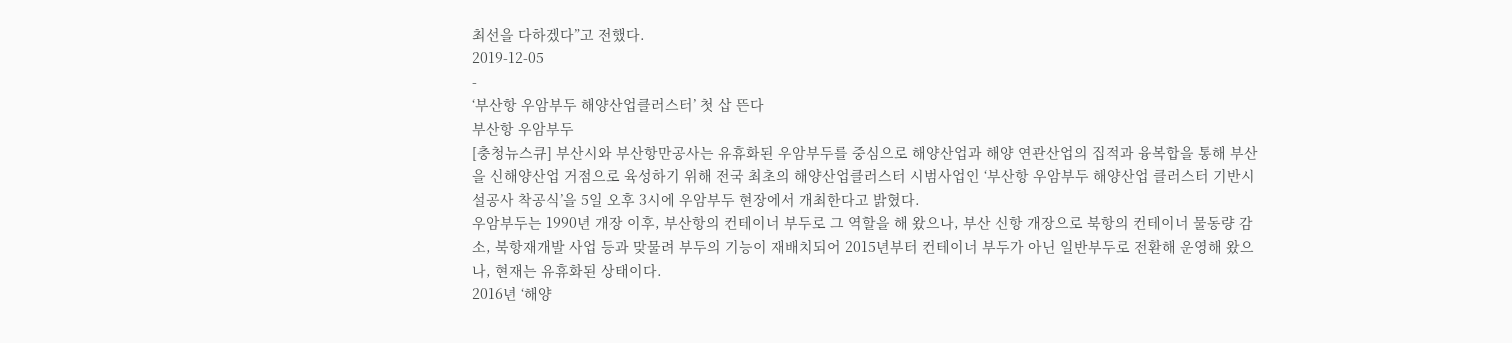최선을 다하겠다”고 전했다.
2019-12-05
-
‘부산항 우암부두 해양산업클러스터’ 첫 삽 뜬다
부산항 우암부두
[충청뉴스큐] 부산시와 부산항만공사는 유휴화된 우암부두를 중심으로 해양산업과 해양 연관산업의 집적과 융복합을 통해 부산을 신해양산업 거점으로 육성하기 위해 전국 최초의 해양산업클러스터 시범사업인 ‘부산항 우암부두 해양산업 클러스터 기반시설공사 착공식’을 5일 오후 3시에 우암부두 현장에서 개최한다고 밝혔다.
우암부두는 1990년 개장 이후, 부산항의 컨테이너 부두로 그 역할을 해 왔으나, 부산 신항 개장으로 북항의 컨테이너 물동량 감소, 북항재개발 사업 등과 맞물려 부두의 기능이 재배치되어 2015년부터 컨테이너 부두가 아닌 일반부두로 전환해 운영해 왔으나, 현재는 유휴화된 상태이다.
2016년 ‘해양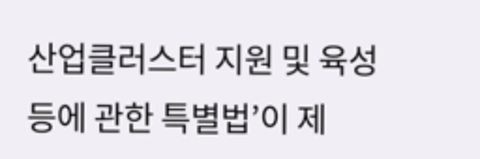산업클러스터 지원 및 육성 등에 관한 특별법’이 제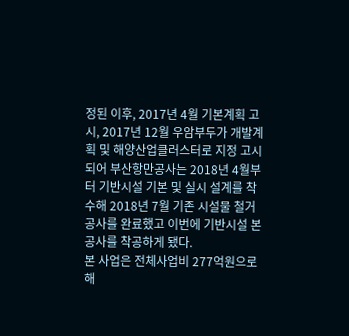정된 이후, 2017년 4월 기본계획 고시, 2017년 12월 우암부두가 개발계획 및 해양산업클러스터로 지정 고시되어 부산항만공사는 2018년 4월부터 기반시설 기본 및 실시 설계를 착수해 2018년 7월 기존 시설물 철거공사를 완료했고 이번에 기반시설 본공사를 착공하게 됐다.
본 사업은 전체사업비 277억원으로 해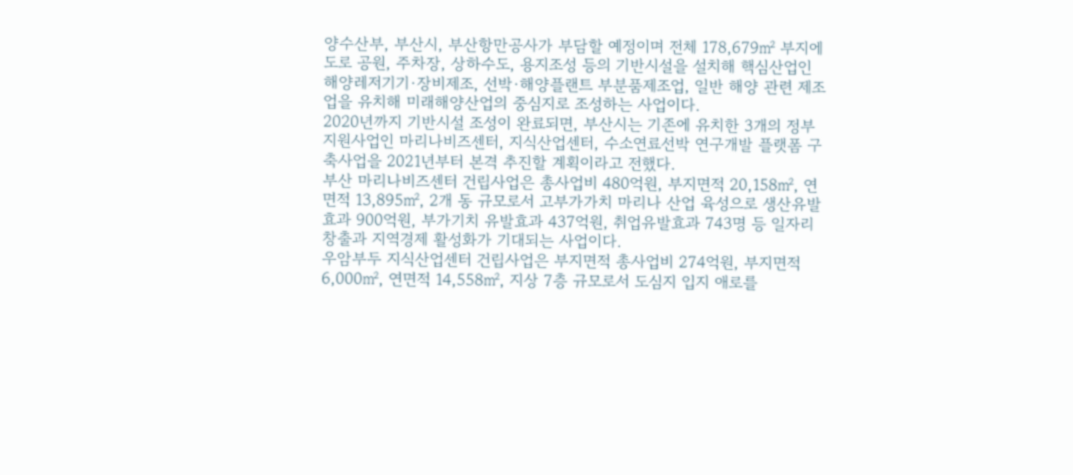양수산부, 부산시, 부산항만공사가 부담할 예정이며 전체 178,679㎡ 부지에 도로 공원, 주차장, 상하수도, 용지조성 등의 기반시설을 설치해 핵심산업인 해양레저기기·장비제조, 선박·해양플랜트 부분품제조업, 일반 해양 관련 제조업을 유치해 미래해양산업의 중심지로 조성하는 사업이다.
2020년까지 기반시설 조성이 완료되면, 부산시는 기존에 유치한 3개의 정부지원사업인 마리나비즈센터, 지식산업센터, 수소연료선박 연구개발 플랫폼 구축사업을 2021년부터 본격 추진할 계획이라고 전했다.
부산 마리나비즈센터 건립사업은 총사업비 480억원, 부지면적 20,158㎡, 연면적 13,895㎡, 2개 동 규모로서 고부가가치 마리나 산업 육성으로 생산유발효과 900억원, 부가기치 유발효과 437억원, 취업유발효과 743명 등 일자리 창출과 지역경제 활성화가 기대되는 사업이다.
우암부두 지식산업센터 건립사업은 부지면적 총사업비 274억원, 부지면적 6,000㎡, 연면적 14,558㎡, 지상 7층 규모로서 도심지 입지 애로를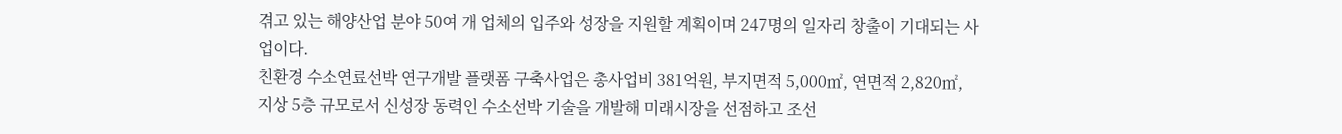겪고 있는 해양산업 분야 50여 개 업체의 입주와 성장을 지원할 계획이며 247명의 일자리 창출이 기대되는 사업이다.
친환경 수소연료선박 연구개발 플랫폼 구축사업은 총사업비 381억원, 부지면적 5,000㎡, 연면적 2,820㎡, 지상 5층 규모로서 신성장 동력인 수소선박 기술을 개발해 미래시장을 선점하고 조선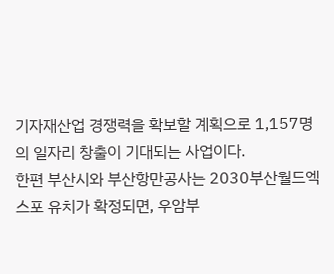기자재산업 경쟁력을 확보할 계획으로 1,157명의 일자리 창출이 기대되는 사업이다.
한편 부산시와 부산항만공사는 2030부산월드엑스포 유치가 확정되면, 우암부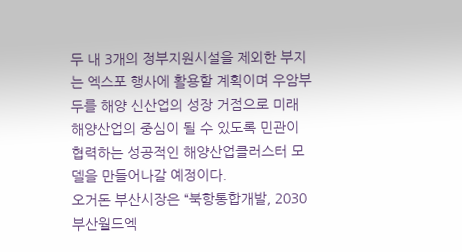두 내 3개의 정부지원시설을 제외한 부지는 엑스포 행사에 활용할 계획이며 우암부두를 해양 신산업의 성장 거점으로 미래 해양산업의 중심이 될 수 있도록 민관이 협력하는 성공적인 해양산업클러스터 모델을 만들어나갈 예정이다.
오거돈 부산시장은 “북항통합개발, 2030부산월드엑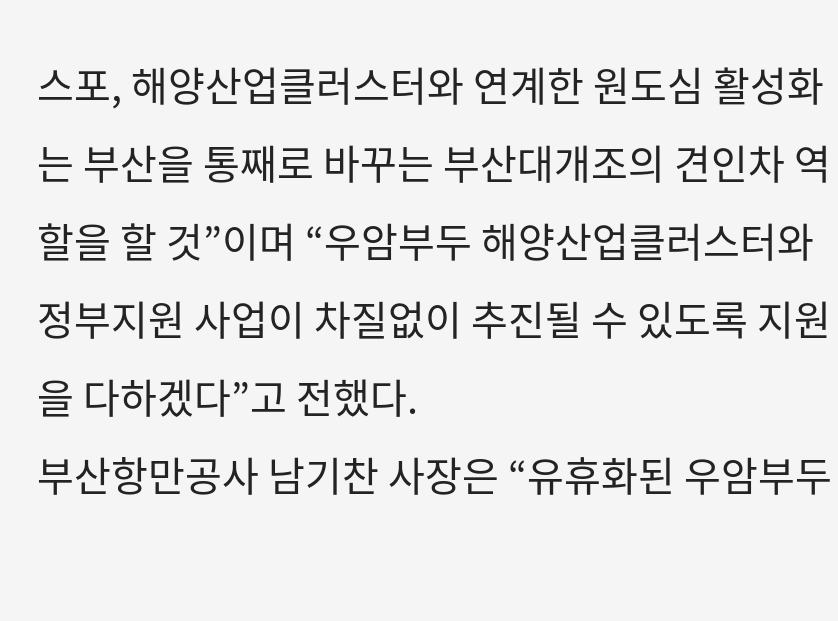스포, 해양산업클러스터와 연계한 원도심 활성화는 부산을 통째로 바꾸는 부산대개조의 견인차 역할을 할 것”이며 “우암부두 해양산업클러스터와 정부지원 사업이 차질없이 추진될 수 있도록 지원을 다하겠다”고 전했다.
부산항만공사 남기찬 사장은 “유휴화된 우암부두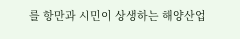를 항만과 시민이 상생하는 해양산업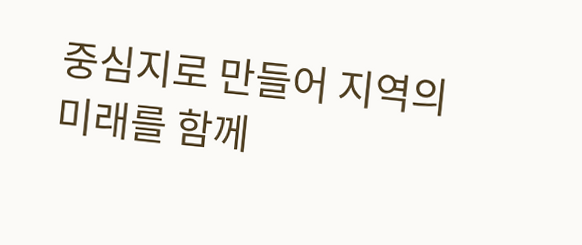중심지로 만들어 지역의 미래를 함께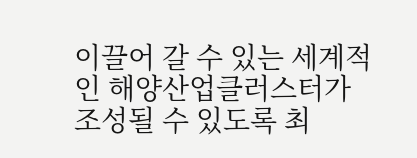이끌어 갈 수 있는 세계적인 해양산업클러스터가 조성될 수 있도록 최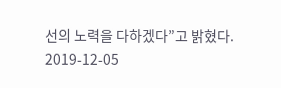선의 노력을 다하겠다”고 밝혔다.
2019-12-05